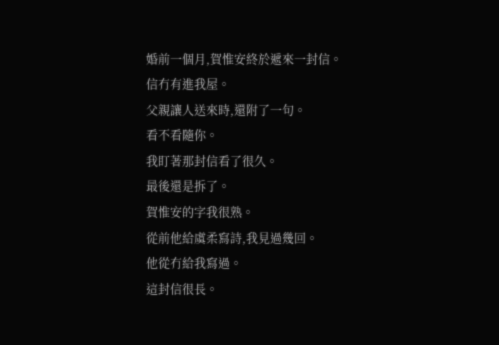婚前一個月,賀惟安終於遞來一封信。
信冇有進我屋。
父親讓人送來時,還附了一句。
看不看隨你。
我盯著那封信看了很久。
最後還是拆了。
賀惟安的字我很熟。
從前他給虞柔寫詩,我見過幾回。
他從冇給我寫過。
這封信很長。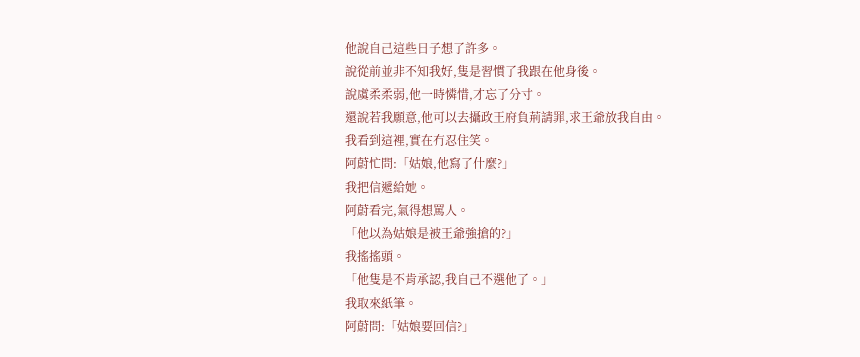他說自己這些日子想了許多。
說從前並非不知我好,隻是習慣了我跟在他身後。
說虞柔柔弱,他一時憐惜,才忘了分寸。
還說若我願意,他可以去攝政王府負荊請罪,求王爺放我自由。
我看到這裡,實在冇忍住笑。
阿蔚忙問:「姑娘,他寫了什麼?」
我把信遞給她。
阿蔚看完,氣得想罵人。
「他以為姑娘是被王爺強搶的?」
我搖搖頭。
「他隻是不肯承認,我自己不選他了。」
我取來紙筆。
阿蔚問:「姑娘要回信?」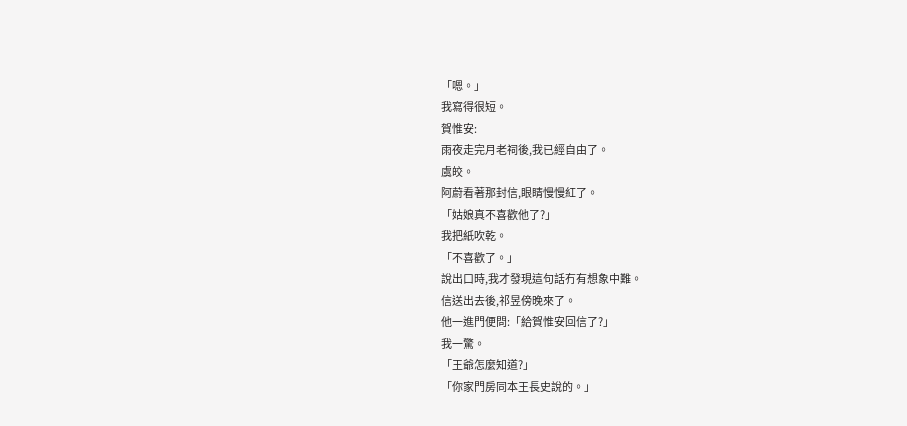「嗯。」
我寫得很短。
賀惟安:
雨夜走完月老祠後,我已經自由了。
虞皎。
阿蔚看著那封信,眼睛慢慢紅了。
「姑娘真不喜歡他了?」
我把紙吹乾。
「不喜歡了。」
說出口時,我才發現這句話冇有想象中難。
信送出去後,祁昱傍晚來了。
他一進門便問:「給賀惟安回信了?」
我一驚。
「王爺怎麼知道?」
「你家門房同本王長史說的。」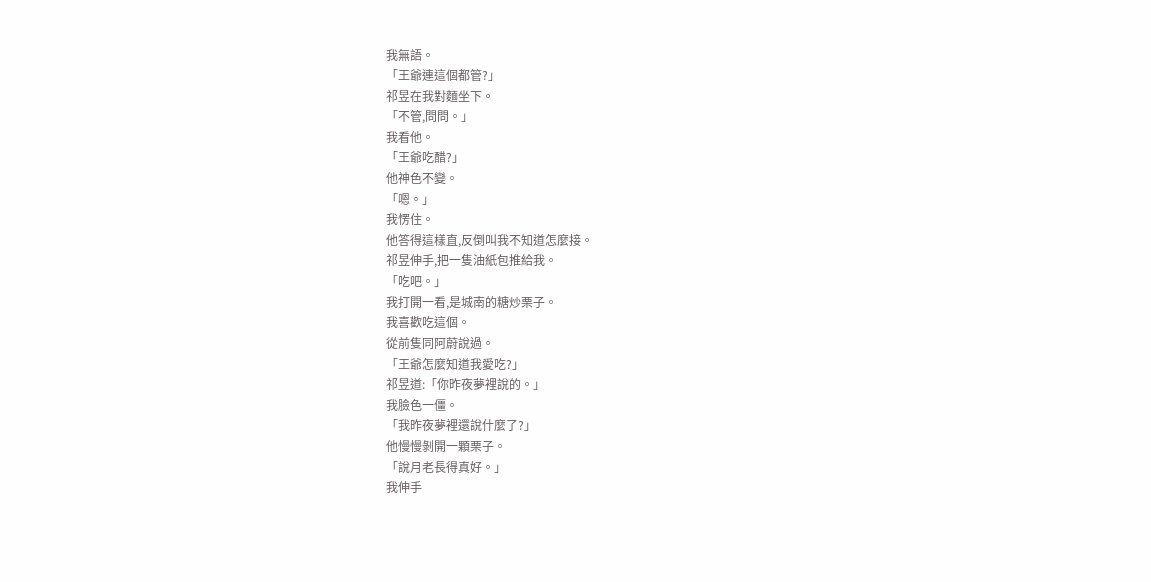我無語。
「王爺連這個都管?」
祁昱在我對麵坐下。
「不管,問問。」
我看他。
「王爺吃醋?」
他神色不變。
「嗯。」
我愣住。
他答得這樣直,反倒叫我不知道怎麼接。
祁昱伸手,把一隻油紙包推給我。
「吃吧。」
我打開一看,是城南的糖炒栗子。
我喜歡吃這個。
從前隻同阿蔚說過。
「王爺怎麼知道我愛吃?」
祁昱道:「你昨夜夢裡說的。」
我臉色一僵。
「我昨夜夢裡還說什麼了?」
他慢慢剝開一顆栗子。
「說月老長得真好。」
我伸手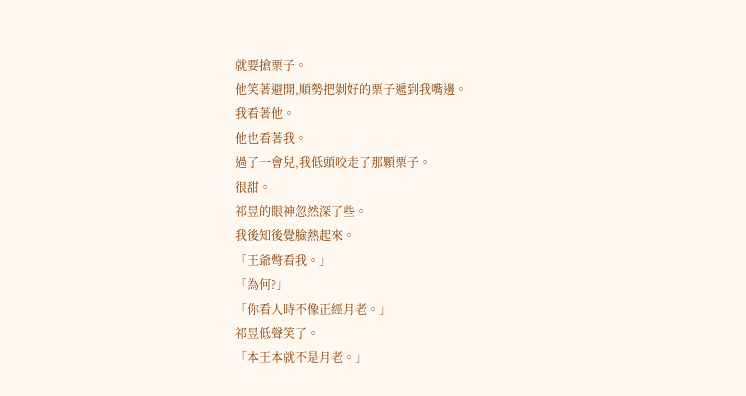就要搶栗子。
他笑著避開,順勢把剝好的栗子遞到我嘴邊。
我看著他。
他也看著我。
過了一會兒,我低頭咬走了那顆栗子。
很甜。
祁昱的眼神忽然深了些。
我後知後覺臉熱起來。
「王爺彆看我。」
「為何?」
「你看人時不像正經月老。」
祁昱低聲笑了。
「本王本就不是月老。」